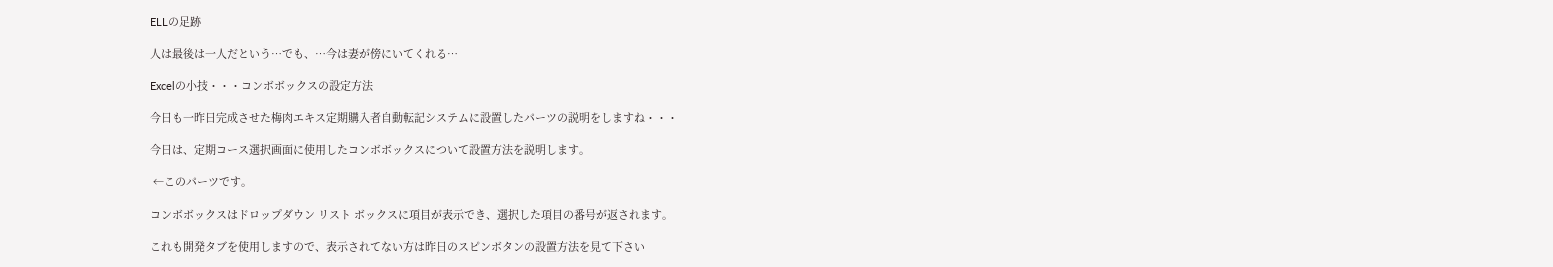ELLの足跡

人は最後は一人だという…でも、…今は妻が傍にいてくれる…

Excelの小技・・・コンボボックスの設定方法

今日も一昨日完成させた梅肉エキス定期購入者自動転記システムに設置したパーツの説明をしますね・・・

今日は、定期コース選択画面に使用したコンボボックスについて設置方法を説明します。

 ←このパーツです。

コンボボックスはドロップダウン リスト ボックスに項目が表示でき、選択した項目の番号が返されます。

これも開発タブを使用しますので、表示されてない方は昨日のスピンボタンの設置方法を見て下さい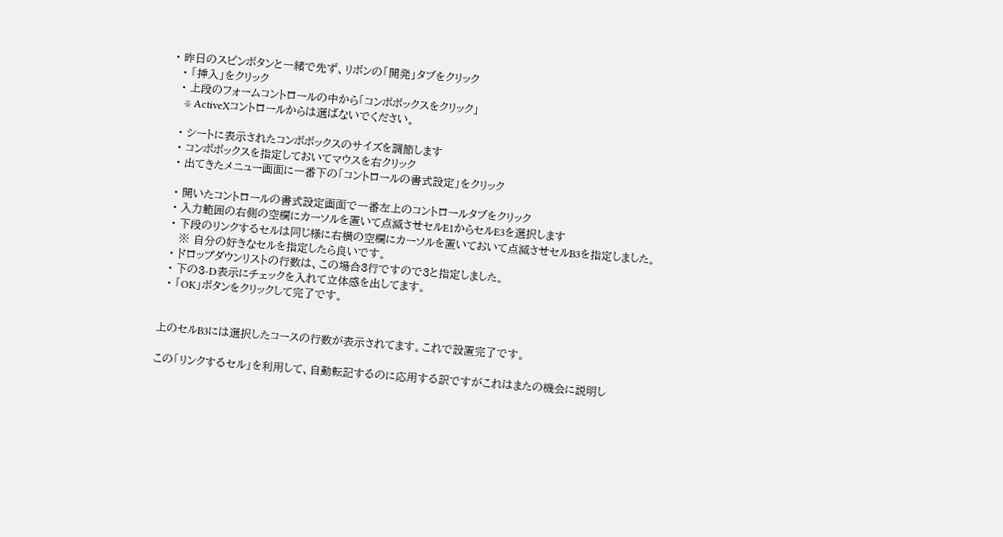• 昨日のスピンボタンと一緒で先ず、リボンの「開発」タブをクリック
  • 「挿入」をクリック
  • 上段のフォームコントロールの中から「コンボボックスをクリック」
    ※ ActiveXコントロールからは選ばないでください。

  • シートに表示されたコンボボックスのサイズを調節します
  • コンボボックスを指定しておいてマウスを右クリック
  • 出てきたメニュー画面に一番下の「コントロールの書式設定」をクリック

  • 開いたコントロールの書式設定画面で一番左上のコントロールタブをクリック
  • 入力範囲の右側の空欄にカーソルを置いて点滅させセルE1からセルE3を選択します
  • 下段のリンクするセルは同じ様に右横の空欄にカーソルを置いておいて点滅させセルB3を指定しました。
    ※ 自分の好きなセルを指定したら良いです。
  • ドロップダウンリストの行数は、この場合3行ですので3と指定しました。
  • 下の3-D表示にチェックを入れて立体感を出してます。
  • 「OK」ボタンをクリックして完了です。


上のセルB3には選択したコースの行数が表示されてます。これで設置完了です。

この「リンクするセル」を利用して、自動転記するのに応用する訳ですがこれはまたの機会に説明し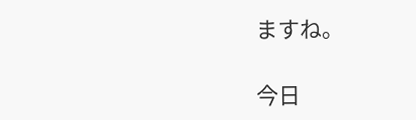ますね。

今日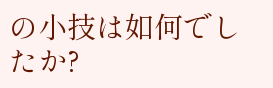の小技は如何でしたか?